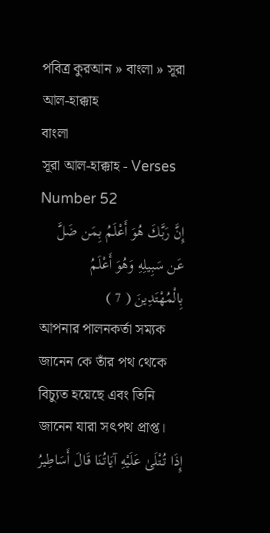পবিত্র কুরআন » বাংলা » সূরা আল-হাক্কাহ
বাংলা
সূরা আল-হাক্কাহ - Verses Number 52
إِنَّ رَبَّكَ هُوَ أَعْلَمُ بِمَن ضَلَّ عَن سَبِيلِهِ وَهُوَ أَعْلَمُ بِالْمُهْتَدِينَ ( 7 )
আপনার পালনকর্তা সম্যক জানেন কে তাঁর পথ থেকে বিচ্যুত হয়েছে এবং তিনি জানেন যারা সৎপথ প্রাপ্ত।
إِذَا تُتْلَىٰ عَلَيْهِ آيَاتُنَا قَالَ أَسَاطِيرُ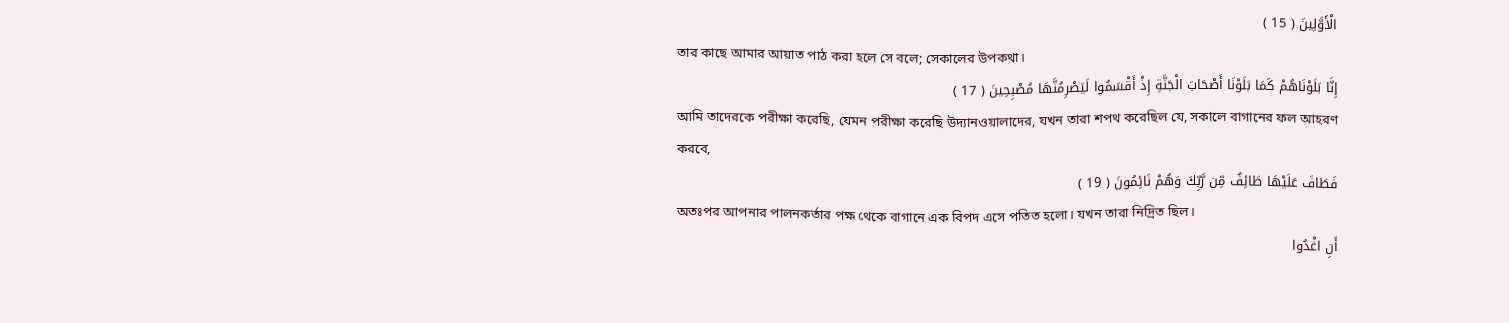الْأَوَّلِينَ ( 15 )
তার কাছে আমার আয়াত পাঠ করা হলে সে বলে; সেকালের উপকথা।
إِنَّا بَلَوْنَاهُمْ كَمَا بَلَوْنَا أَصْحَابَ الْجَنَّةِ إِذْ أَقْسَمُوا لَيَصْرِمُنَّهَا مُصْبِحِينَ ( 17 )
আমি তাদেরকে পরীক্ষা করেছি, যেমন পরীক্ষা করেছি উদ্যানওয়ালাদের, যখন তারা শপথ করেছিল যে, সকালে বাগানের ফল আহরণ করবে,
فَطَافَ عَلَيْهَا طَائِفٌ مِّن رَّبِّكَ وَهُمْ نَائِمُونَ ( 19 )
অতঃপর আপনার পালনকর্তার পক্ষ থেকে বাগানে এক বিপদ এসে পতিত হলো। যখন তারা নিদ্রিত ছিল।
أَنِ اغْدُوا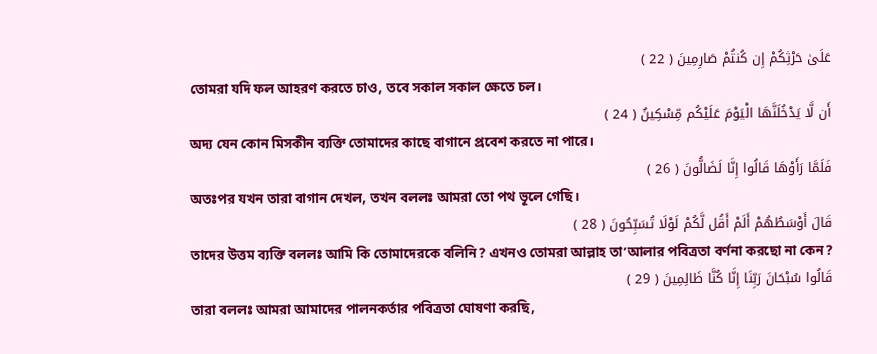عَلَىٰ حَرْثِكُمْ إِن كُنتُمْ صَارِمِينَ ( 22 )
তোমরা যদি ফল আহরণ করতে চাও, তবে সকাল সকাল ক্ষেতে চল।
أَن لَّا يَدْخُلَنَّهَا الْيَوْمَ عَلَيْكُم مِّسْكِينٌ ( 24 )
অদ্য যেন কোন মিসকীন ব্যক্তি তোমাদের কাছে বাগানে প্রবেশ করতে না পারে।
فَلَمَّا رَأَوْهَا قَالُوا إِنَّا لَضَالُّونَ ( 26 )
অতঃপর যখন তারা বাগান দেখল, তখন বললঃ আমরা তো পথ ভূলে গেছি।
قَالَ أَوْسَطُهُمْ أَلَمْ أَقُل لَّكُمْ لَوْلَا تُسَبِّحُونَ ( 28 )
তাদের উত্তম ব্যক্তি বললঃ আমি কি তোমাদেরকে বলিনি? এখনও তোমরা আল্লাহ তা’আলার পবিত্রতা বর্ণনা করছো না কেন?
قَالُوا سُبْحَانَ رَبِّنَا إِنَّا كُنَّا ظَالِمِينَ ( 29 )
তারা বললঃ আমরা আমাদের পালনকর্তার পবিত্রতা ঘোষণা করছি,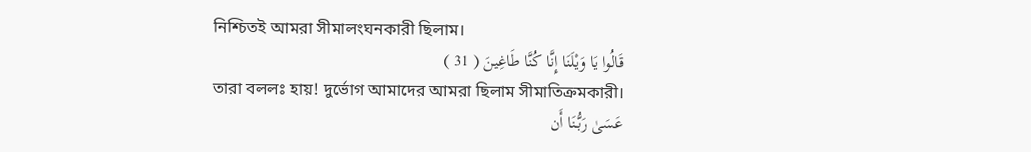নিশ্চিতই আমরা সীমালংঘনকারী ছিলাম।
قَالُوا يَا وَيْلَنَا إِنَّا كُنَّا طَاغِينَ ( 31 )
তারা বললঃ হায়! দুর্ভোগ আমাদের আমরা ছিলাম সীমাতিক্রমকারী।
عَسَىٰ رَبُّنَا أَن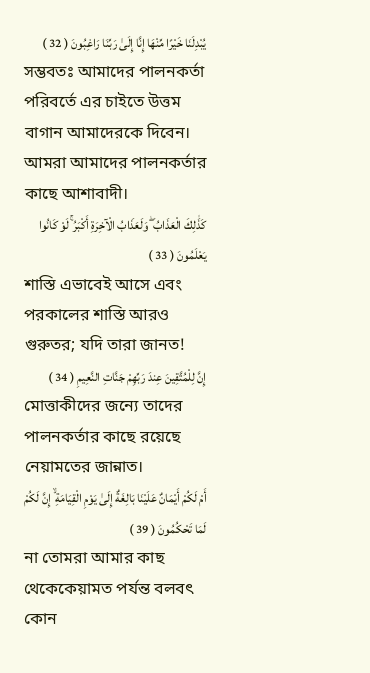يُبْدِلَنَا خَيْرًا مِّنْهَا إِنَّا إِلَىٰ رَبِّنَا رَاغِبُونَ ( 32 )
সম্ভবতঃ আমাদের পালনকর্তা পরিবর্তে এর চাইতে উত্তম বাগান আমাদেরকে দিবেন। আমরা আমাদের পালনকর্তার কাছে আশাবাদী।
كَذَٰلِكَ الْعَذَابُ ۖ وَلَعَذَابُ الْآخِرَةِ أَكْبَرُ ۚ لَوْ كَانُوا يَعْلَمُونَ ( 33 )
শাস্তি এভাবেই আসে এবং পরকালের শাস্তি আরও গুরুতর; যদি তারা জানত!
إِنَّ لِلْمُتَّقِينَ عِندَ رَبِّهِمْ جَنَّاتِ النَّعِيمِ ( 34 )
মোত্তাকীদের জন্যে তাদের পালনকর্তার কাছে রয়েছে নেয়ামতের জান্নাত।
أَمْ لَكُمْ أَيْمَانٌ عَلَيْنَا بَالِغَةٌ إِلَىٰ يَوْمِ الْقِيَامَةِ ۙ إِنَّ لَكُمْ لَمَا تَحْكُمُونَ ( 39 )
না তোমরা আমার কাছ থেকেকেয়ামত পর্যন্ত বলবৎ কোন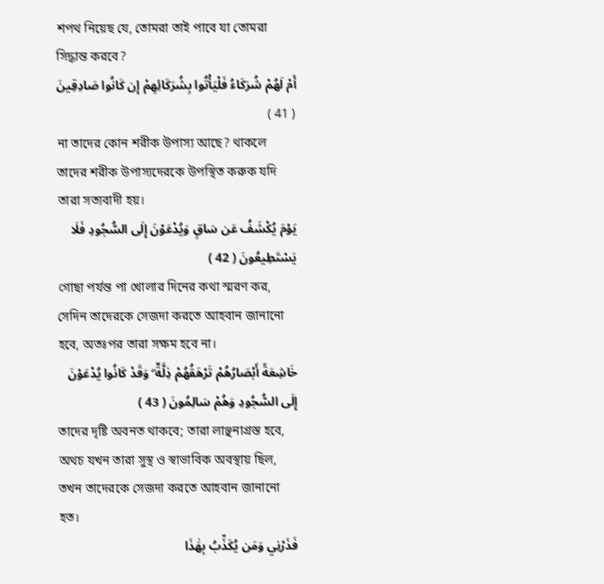শপথ নিয়েছ যে, তোমরা তাই পাবে যা তোমরা সিদ্ধান্ত করবে?
أَمْ لَهُمْ شُرَكَاءُ فَلْيَأْتُوا بِشُرَكَائِهِمْ إِن كَانُوا صَادِقِينَ ( 41 )
না তাদের কোন শরীক উপাস্য আছে? থাকলে তাদের শরীক উপাস্যদেরকে উপস্থিত করুক যদি তারা সত্যবাদী হয়।
يَوْمَ يُكْشَفُ عَن سَاقٍ وَيُدْعَوْنَ إِلَى السُّجُودِ فَلَا يَسْتَطِيعُونَ ( 42 )
গোছা পর্যন্ত পা খোলার দিনের কথা স্মরণ কর, সেদিন তাদেরকে সেজদা করতে আহবান জানানো হবে, অতঃপর তারা সক্ষম হবে না।
خَاشِعَةً أَبْصَارُهُمْ تَرْهَقُهُمْ ذِلَّةٌ ۖ وَقَدْ كَانُوا يُدْعَوْنَ إِلَى السُّجُودِ وَهُمْ سَالِمُونَ ( 43 )
তাদের দৃষ্টি অবনত থাকবে; তারা লাঞ্ছনাগ্রস্ত হবে, অথচ যখন তারা সুস্থ ও স্বাভাবিক অবস্থায় ছিল, তখন তাদেরকে সেজদা করতে আহবান জানানো হত।
فَذَرْنِي وَمَن يُكَذِّبُ بِهَٰذَا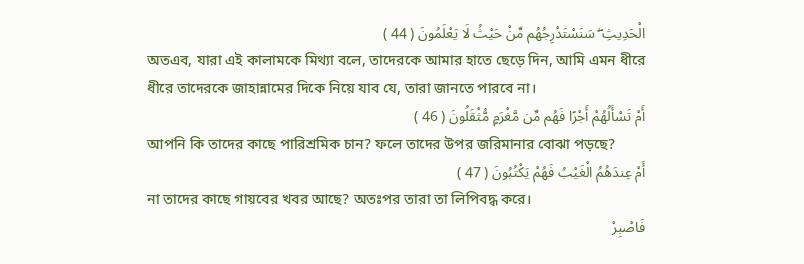الْحَدِيثِ ۖ سَنَسْتَدْرِجُهُم مِّنْ حَيْثُ لَا يَعْلَمُونَ ( 44 )
অতএব, যারা এই কালামকে মিথ্যা বলে, তাদেরকে আমার হাতে ছেড়ে দিন, আমি এমন ধীরে ধীরে তাদেরকে জাহান্নামের দিকে নিয়ে যাব যে, তারা জানতে পারবে না।
أَمْ تَسْأَلُهُمْ أَجْرًا فَهُم مِّن مَّغْرَمٍ مُّثْقَلُونَ ( 46 )
আপনি কি তাদের কাছে পারিশ্রমিক চান? ফলে তাদের উপর জরিমানার বোঝা পড়ছে?
أَمْ عِندَهُمُ الْغَيْبُ فَهُمْ يَكْتُبُونَ ( 47 )
না তাদের কাছে গায়বের খবর আছে? অতঃপর তারা তা লিপিবদ্ধ করে।
فَاصْبِرْ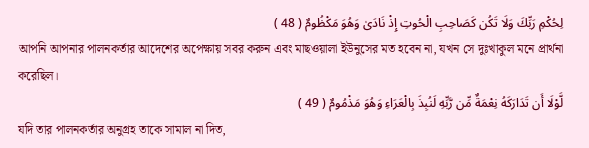لِحُكْمِ رَبِّكَ وَلَا تَكُن كَصَاحِبِ الْحُوتِ إِذْ نَادَىٰ وَهُوَ مَكْظُومٌ ( 48 )
আপনি আপনার পালনকর্তার আদেশের অপেক্ষায় সবর করুন এবং মাছওয়ালা ইউনুসের মত হবেন না, যখন সে দুঃখাকুল মনে প্রার্থনা করেছিল।
لَّوْلَا أَن تَدَارَكَهُ نِعْمَةٌ مِّن رَّبِّهِ لَنُبِذَ بِالْعَرَاءِ وَهُوَ مَذْمُومٌ ( 49 )
যদি তার পালনকর্তার অনুগ্রহ তাকে সামাল না দিত,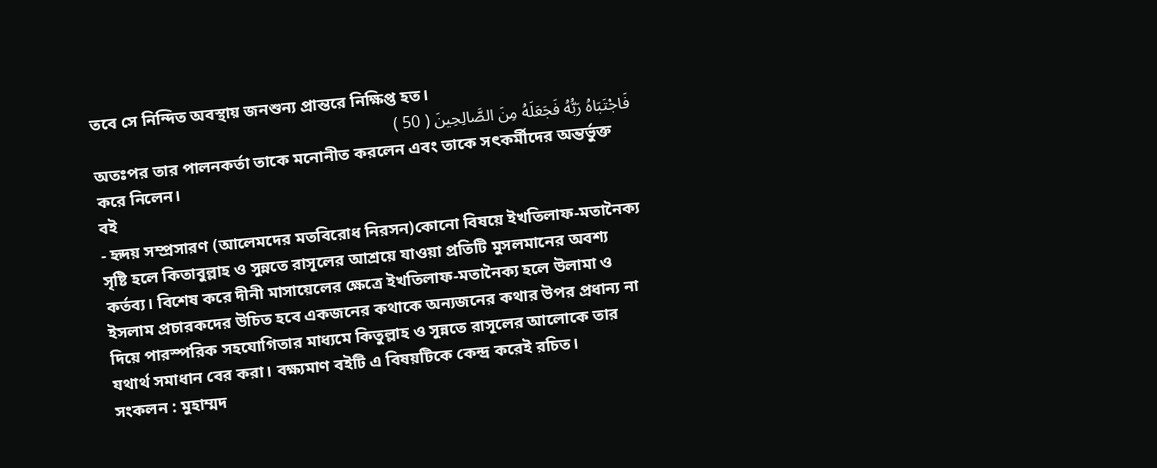তবে সে নিন্দিত অবস্থায় জনশুন্য প্রান্তরে নিক্ষিপ্ত হত।
فَاجْتَبَاهُ رَبُّهُ فَجَعَلَهُ مِنَ الصَّالِحِينَ ( 50 )
অতঃপর তার পালনকর্তা তাকে মনোনীত করলেন এবং তাকে সৎকর্মীদের অন্তর্ভুক্ত করে নিলেন।
বই
- হৃদয় সম্প্রসারণ (আলেমদের মতবিরোধ নিরসন)কোনো বিষয়ে ইখতিলাফ-মতানৈক্য সৃষ্টি হলে কিতাবুল্লাহ ও সুন্নতে রাসূলের আশ্রয়ে যাওয়া প্রতিটি মুসলমানের অবশ্য কর্তব্য। বিশেষ করে দীনী মাসায়েলের ক্ষেত্রে ইখতিলাফ-মতানৈক্য হলে উলামা ও ইসলাম প্রচারকদের উচিত হবে একজনের কথাকে অন্যজনের কথার উপর প্রধান্য না দিয়ে পারস্পরিক সহযোগিতার মাধ্যমে কিতুল্লাহ ও সুন্নতে রাসূলের আলোকে তার যথার্থ সমাধান বের করা। বক্ষ্যমাণ বইটি এ বিষয়টিকে কেন্দ্র করেই রচিত।
সংকলন : মুহাম্মদ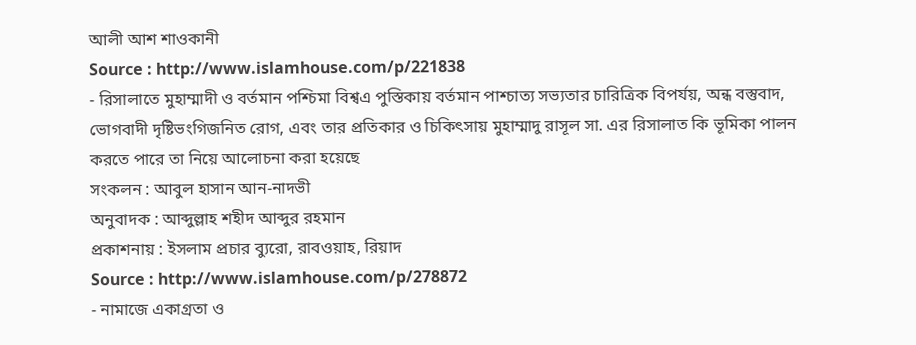আলী আশ শাওকানী
Source : http://www.islamhouse.com/p/221838
- রিসালাতে মুহাম্মাদী ও বর্তমান পশ্চিমা বিশ্বএ পুস্তিকায় বর্তমান পাশ্চাত্য সভ্যতার চারিত্রিক বিপর্যয়, অন্ধ বস্তুবাদ, ভোগবাদী দৃষ্টিভংগিজনিত রোগ, এবং তার প্রতিকার ও চিকিৎসায় মুহাম্মাদু রাসূল সা. এর রিসালাত কি ভূমিকা পালন করতে পারে তা নিয়ে আলোচনা করা হয়েছে
সংকলন : আবুল হাসান আন-নাদভী
অনুবাদক : আব্দুল্লাহ শহীদ আব্দুর রহমান
প্রকাশনায় : ইসলাম প্রচার ব্যুরো, রাবওয়াহ, রিয়াদ
Source : http://www.islamhouse.com/p/278872
- নামাজে একাগ্রতা ও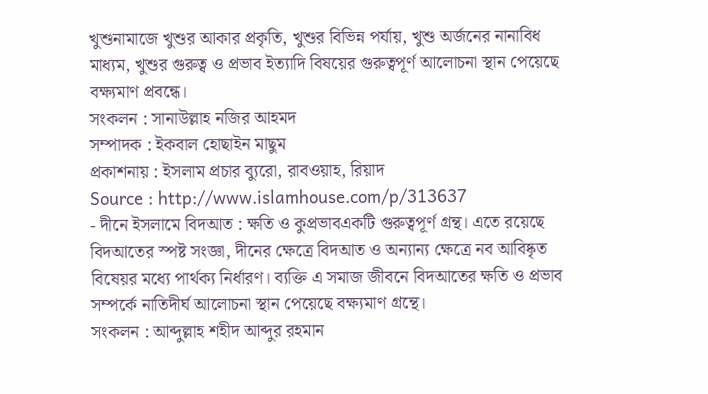খুশুনামাজে খুশুর আকার প্রকৃতি, খুশুর বিভিন্ন পর্যায়, খুশু অর্জনের নানাবিধ মাধ্যম, খুশুর গুরুত্ব ও প্রভাব ইত্যাদি বিষয়ের গুরুত্বপূর্ণ আলোচনা স্থান পেয়েছে বক্ষ্যমাণ প্রবন্ধে।
সংকলন : সানাউল্লাহ নজির আহমদ
সম্পাদক : ইকবাল হোছাইন মাছুম
প্রকাশনায় : ইসলাম প্রচার ব্যুরো, রাবওয়াহ, রিয়াদ
Source : http://www.islamhouse.com/p/313637
- দীনে ইসলামে বিদআত : ক্ষতি ও কুপ্রভাবএকটি গুরুত্বপূর্ণ গ্রন্থ। এতে রয়েছে বিদআতের স্পষ্ট সংজ্ঞা, দীনের ক্ষেত্রে বিদআত ও অন্যান্য ক্ষেত্রে নব আবিষ্কৃত বিষেয়র মধ্যে পার্থক্য নির্ধারণ। ব্যক্তি এ সমাজ জীবনে বিদআতের ক্ষতি ও প্রভাব সম্পর্কে নাতিদীর্ঘ আলোচনা স্থান পেয়েছে বক্ষ্যমাণ গ্রন্থে।
সংকলন : আব্দুল্লাহ শহীদ আব্দুর রহমান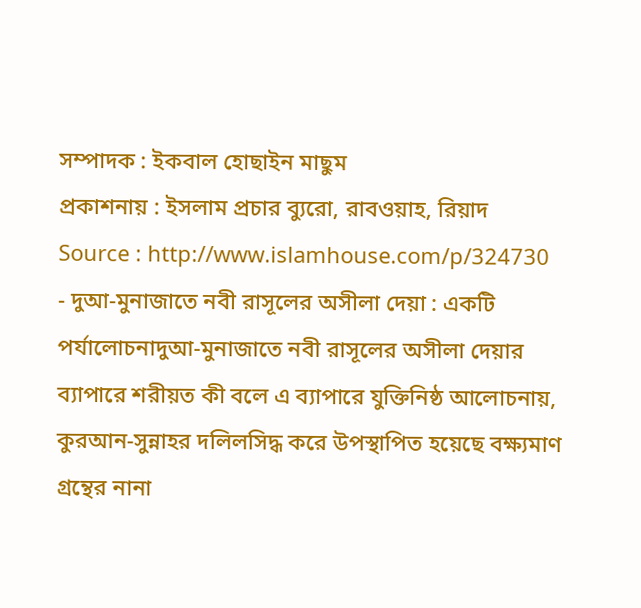সম্পাদক : ইকবাল হোছাইন মাছুম
প্রকাশনায় : ইসলাম প্রচার ব্যুরো, রাবওয়াহ, রিয়াদ
Source : http://www.islamhouse.com/p/324730
- দুআ-মুনাজাতে নবী রাসূলের অসীলা দেয়া : একটি পর্যালোচনাদুআ-মুনাজাতে নবী রাসূলের অসীলা দেয়ার ব্যাপারে শরীয়ত কী বলে এ ব্যাপারে যুক্তিনিষ্ঠ আলোচনায়, কুরআন-সুন্নাহর দলিলসিদ্ধ করে উপস্থাপিত হয়েছে বক্ষ্যমাণ গ্রন্থের নানা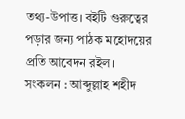তথ্য-উপাত্ত। বইটি গুরুত্বের পড়ার জন্য পাঠক মহোদয়ের প্রতি আবেদন রইল।
সংকলন : আব্দুল্লাহ শহীদ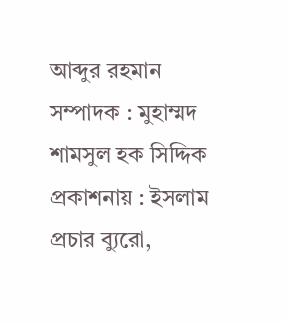আব্দুর রহমান
সম্পাদক : মুহাম্মদ শামসুল হক সিদ্দিক
প্রকাশনায় : ইসলাম প্রচার ব্যুরো,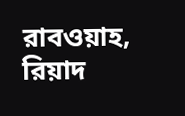রাবওয়াহ, রিয়াদ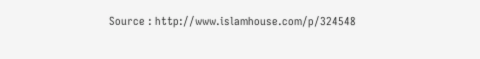Source : http://www.islamhouse.com/p/324548